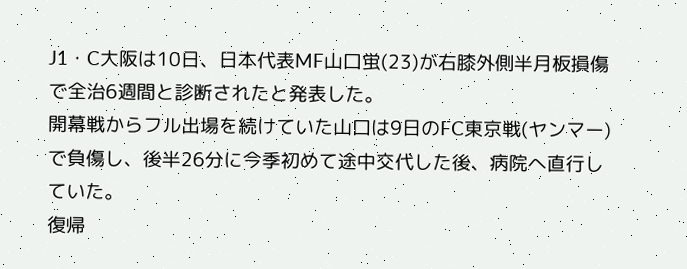J1・C大阪は10日、日本代表MF山口蛍(23)が右膝外側半月板損傷で全治6週間と診断されたと発表した。
開幕戦からフル出場を続けていた山口は9日のFC東京戦(ヤンマー)で負傷し、後半26分に今季初めて途中交代した後、病院へ直行していた。
復帰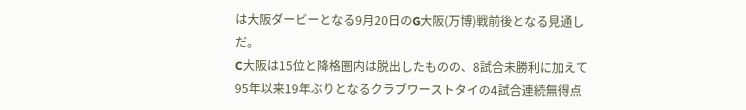は大阪ダービーとなる9月20日のG大阪(万博)戦前後となる見通しだ。
C大阪は15位と降格圏内は脱出したものの、8試合未勝利に加えて95年以来19年ぶりとなるクラブワーストタイの4試合連続無得点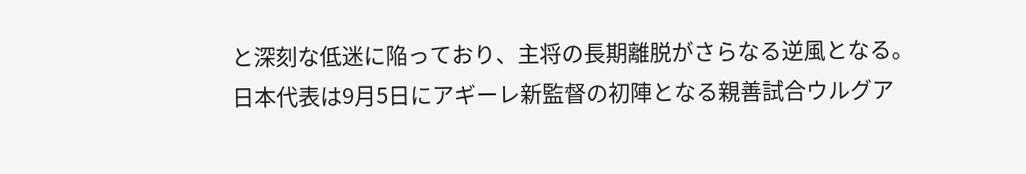と深刻な低迷に陥っており、主将の長期離脱がさらなる逆風となる。
日本代表は9月5日にアギーレ新監督の初陣となる親善試合ウルグア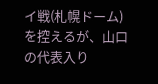イ戦(札幌ドーム)を控えるが、山口の代表入り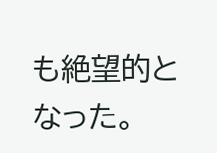も絶望的となった。